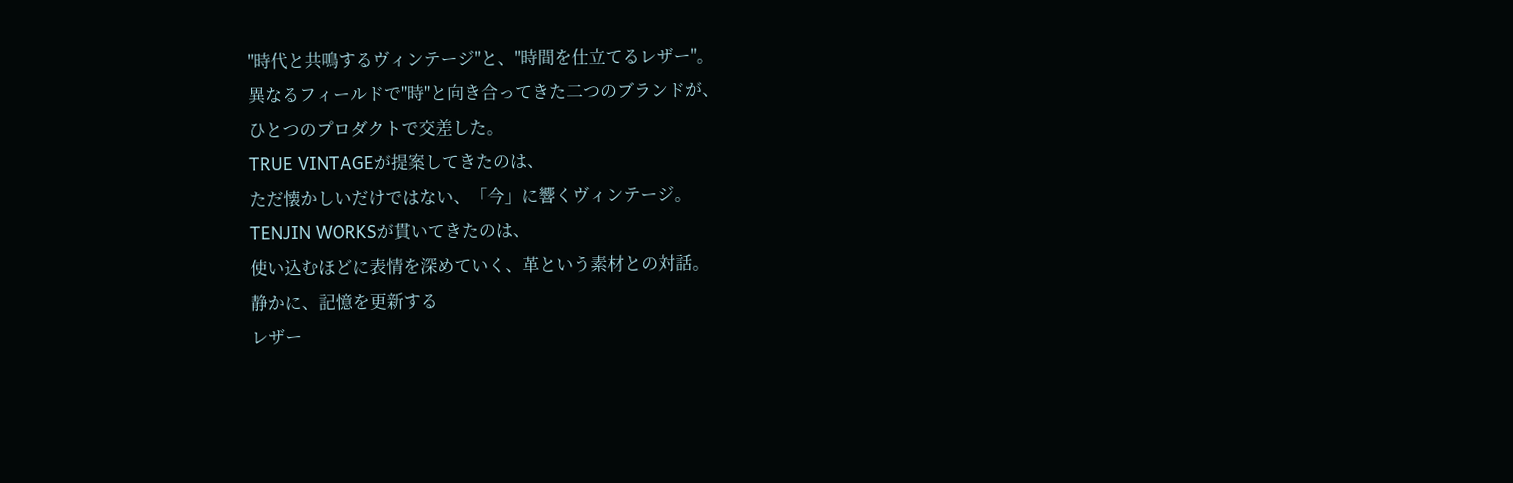"時代と共鳴するヴィンテージ"と、"時間を仕立てるレザー"。
異なるフィールドで"時"と向き合ってきた二つのブランドが、
ひとつのプロダクトで交差した。
TRUE VINTAGEが提案してきたのは、
ただ懐かしいだけではない、「今」に響くヴィンテージ。
TENJIN WORKSが貫いてきたのは、
使い込むほどに表情を深めていく、革という素材との対話。
静かに、記憶を更新する
レザー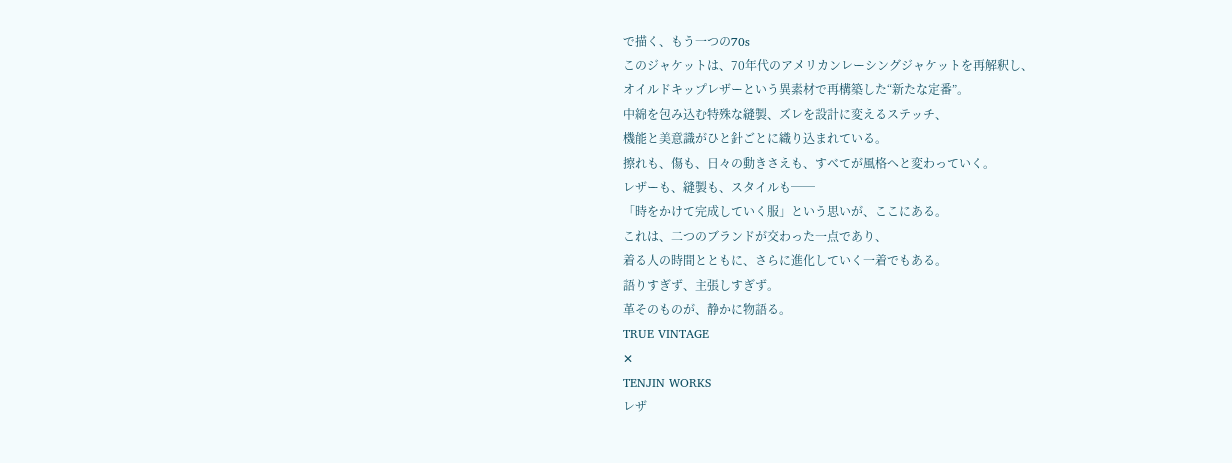で描く、もう一つの70s
このジャケットは、70年代のアメリカンレーシングジャケットを再解釈し、
オイルドキップレザーという異素材で再構築した“新たな定番”。
中綿を包み込む特殊な縫製、ズレを設計に変えるステッチ、
機能と美意識がひと針ごとに織り込まれている。
擦れも、傷も、日々の動きさえも、すべてが風格へと変わっていく。
レザーも、縫製も、スタイルも──
「時をかけて完成していく服」という思いが、ここにある。
これは、二つのブランドが交わった一点であり、
着る人の時間とともに、さらに進化していく一着でもある。
語りすぎず、主張しすぎず。
革そのものが、静かに物語る。
TRUE VINTAGE
✕
TENJIN WORKS
レザ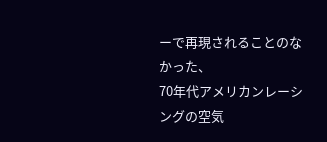ーで再現されることのなかった、
70年代アメリカンレーシングの空気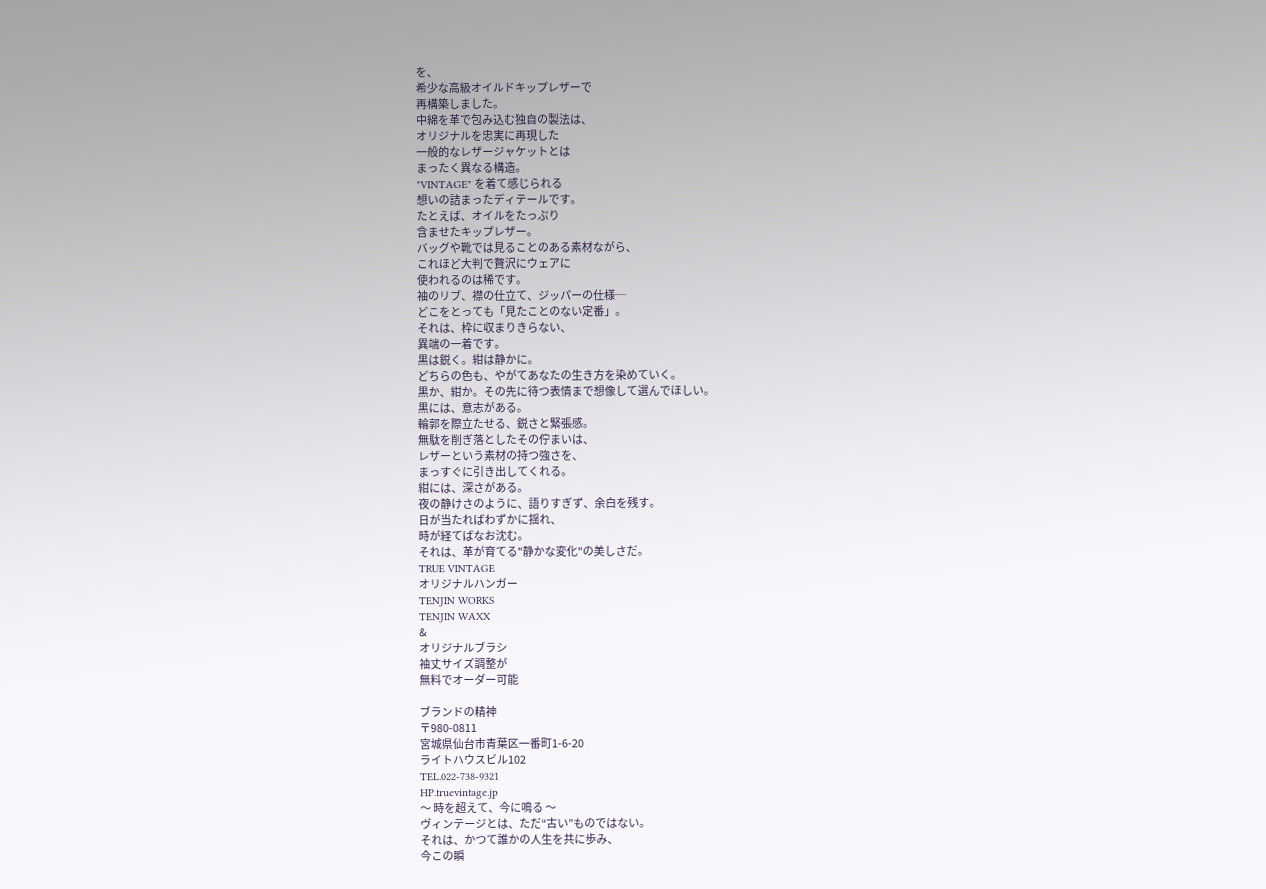を、
希少な高級オイルドキップレザーで
再構築しました。
中綿を革で包み込む独自の製法は、
オリジナルを忠実に再現した
一般的なレザージャケットとは
まったく異なる構造。
"VINTAGE" を着て感じられる
想いの詰まったディテールです。
たとえば、オイルをたっぷり
含ませたキップレザー。
バッグや靴では見ることのある素材ながら、
これほど大判で贅沢にウェアに
使われるのは稀です。
袖のリブ、襟の仕立て、ジッパーの仕様─
どこをとっても「見たことのない定番」。
それは、枠に収まりきらない、
異端の一着です。
黒は鋭く。紺は静かに。
どちらの色も、やがてあなたの生き方を染めていく。
黒か、紺か。その先に待つ表情まで想像して選んでほしい。
黒には、意志がある。
輪郭を際立たせる、鋭さと緊張感。
無駄を削ぎ落としたその佇まいは、
レザーという素材の持つ強さを、
まっすぐに引き出してくれる。
紺には、深さがある。
夜の静けさのように、語りすぎず、余白を残す。
日が当たればわずかに揺れ、
時が経てばなお沈む。
それは、革が育てる"静かな変化"の美しさだ。
TRUE VINTAGE
オリジナルハンガー
TENJIN WORKS
TENJIN WAXX
&
オリジナルブラシ
袖丈サイズ調整が
無料でオーダー可能

ブランドの精神
〒980-0811
宮城県仙台市青葉区一番町1-6-20
ライトハウスビル102
TEL.022-738-9321
HP.truevintage.jp
〜 時を超えて、今に鳴る 〜
ヴィンテージとは、ただ“古い”ものではない。
それは、かつて誰かの人生を共に歩み、
今この瞬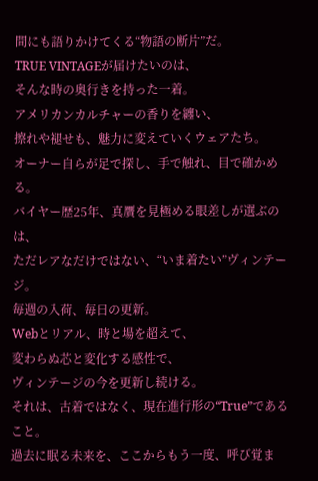間にも語りかけてくる“物語の断片”だ。
TRUE VINTAGEが届けたいのは、
そんな時の奥行きを持った一着。
アメリカンカルチャーの香りを纏い、
擦れや褪せも、魅力に変えていくウェアたち。
オーナー自らが足で探し、手で触れ、目で確かめる。
バイヤー歴25年、真贋を見極める眼差しが選ぶのは、
ただレアなだけではない、“いま着たい”ヴィンテージ。
毎週の入荷、毎日の更新。
Webとリアル、時と場を超えて、
変わらぬ芯と変化する感性で、
ヴィンテージの今を更新し続ける。
それは、古着ではなく、現在進行形の“True”であること。
過去に眠る未来を、ここからもう一度、呼び覚ま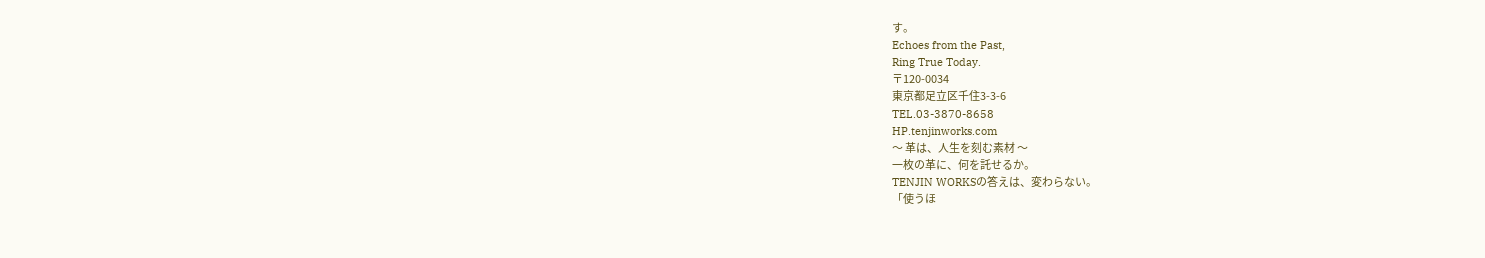す。
Echoes from the Past,
Ring True Today.
〒120-0034
東京都足立区千住3-3-6
TEL.03-3870-8658
HP.tenjinworks.com
〜 革は、人生を刻む素材 〜
一枚の革に、何を託せるか。
TENJIN WORKSの答えは、変わらない。
「使うほ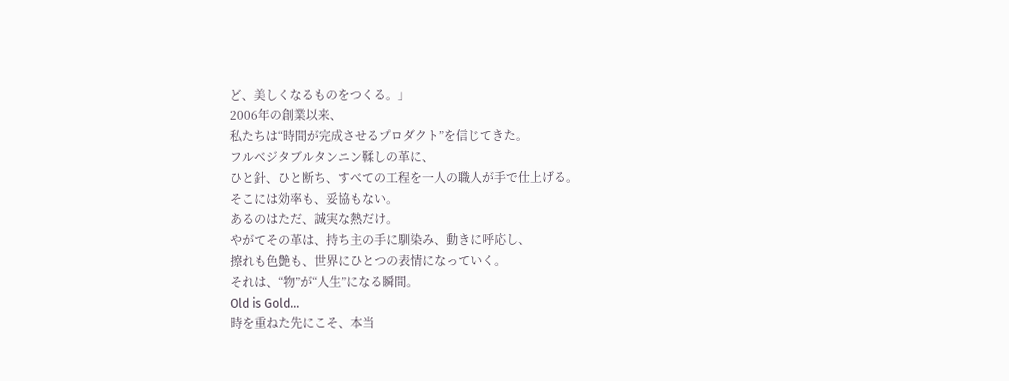ど、美しくなるものをつくる。」
2006年の創業以来、
私たちは“時間が完成させるプロダクト”を信じてきた。
フルベジタブルタンニン鞣しの革に、
ひと針、ひと断ち、すべての工程を一人の職人が手で仕上げる。
そこには効率も、妥協もない。
あるのはただ、誠実な熱だけ。
やがてその革は、持ち主の手に馴染み、動きに呼応し、
擦れも色艶も、世界にひとつの表情になっていく。
それは、“物”が“人生”になる瞬間。
Old is Gold...
時を重ねた先にこそ、本当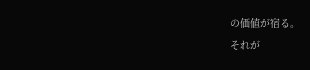の価値が宿る。
それが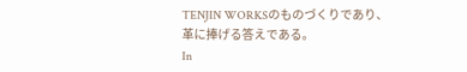TENJIN WORKSのものづくりであり、
革に捧げる答えである。
In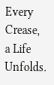Every Crease,
a Life Unfolds.